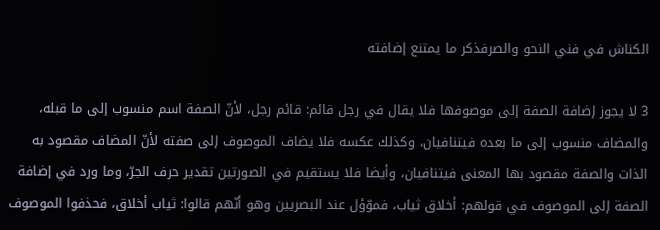الكناش في فني النحو والصرفذكر ما يمتنع إضافته

3 لا يجوز إضافة الصفة إلى موصوفها فلا يقال في رجل قائم: قائم رجل، لأنّ الصفة اسم منسوب إلى ما قبله، والمضاف منسوب إلى ما بعده فيتنافيان، وكذلك عكسه فلا يضاف الموصوف إلى صفته لأنّ المضاف مقصود به الذات والصفة مقصود بها المعنى فيتنافيان، وأيضا فلا يستقيم في الصورتين تقدير حرف الجرّ، وما ورد في إضافة الصفة إلى الموصوف في قولهم: أخلاق ثياب، فموّؤل عند البصريين وهو أنّهم قالوا: ثياب أخلاق، فحذفوا الموصوف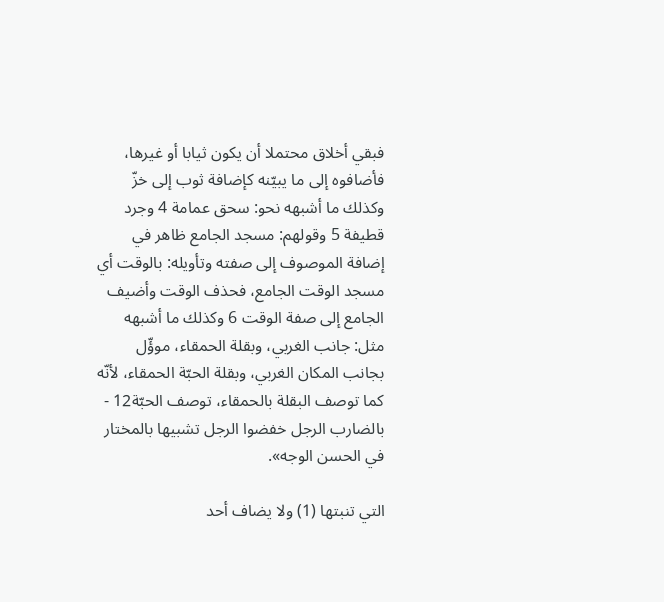فبقي أخلاق محتملا أن يكون ثيابا أو غيرها، فأضافوه إلى ما يبيّنه كإضافة ثوب إلى خزّ وكذلك ما أشبهه نحو: سحق عمامة 4 وجرد قطيفة 5 وقولهم: مسجد الجامع ظاهر في إضافة الموصوف إلى صفته وتأويله: بالوقت أي مسجد الوقت الجامع، فحذف الوقت وأضيف الجامع إلى صفة الوقت 6 وكذلك ما أشبهه مثل: جانب الغربي، وبقلة الحمقاء، موؤّل بجانب المكان الغربي، وبقلة الحبّة الحمقاء، لأنّه كما توصف البقلة بالحمقاء، توصف الحبّة12 - بالضارب الرجل خفضوا الرجل تشبيها بالمختار في الحسن الوجه».

التي تنبتها (1) ولا يضاف أحد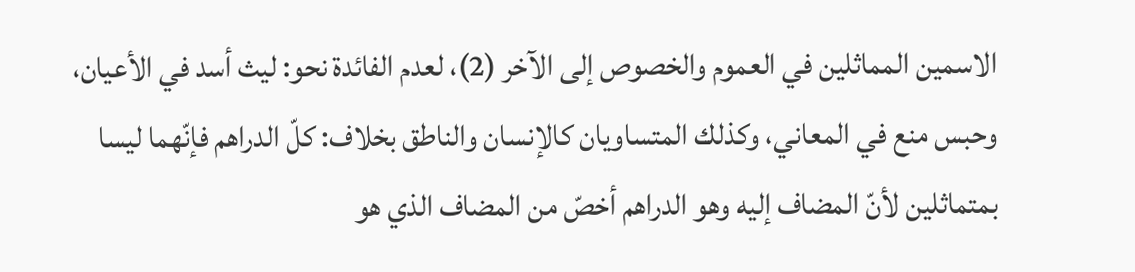الاسمين المماثلين في العموم والخصوص إلى الآخر (2)، لعدم الفائدة نحو: ليث أسد في الأعيان، وحبس منع في المعاني، وكذلك المتساويان كالإنسان والناطق بخلاف: كلّ الدراهم فإنّهما ليسا بمتماثلين لأنّ المضاف إليه وهو الدراهم أخصّ من المضاف الذي هو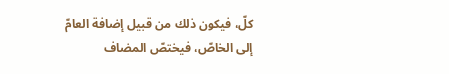كلّ، فيكون ذلك من قبيل إضافة العامّ إلى الخاصّ، فيختصّ المضاف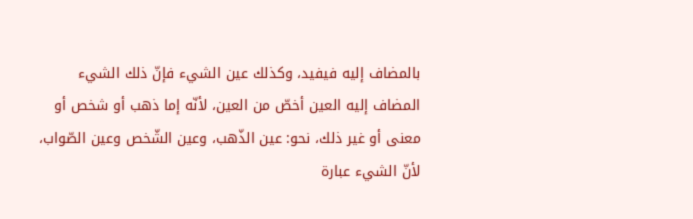بالمضاف إليه فيفيد، وكذلك عين الشيء فإنّ ذلك الشيء المضاف إليه العين أخصّ من العين، لأنّه إما ذهب أو شخص أو معنى أو غير ذلك، نحو: عين الذّهب، وعين الشّخص وعين الصّواب، لأنّ الشيء عبارة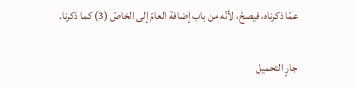عمّا ذكرناه، فيصحّ، لأنّه من باب إضافة العامّ إلى الخاصّ (3) كما ذكرنا.

جارٍ التحميل